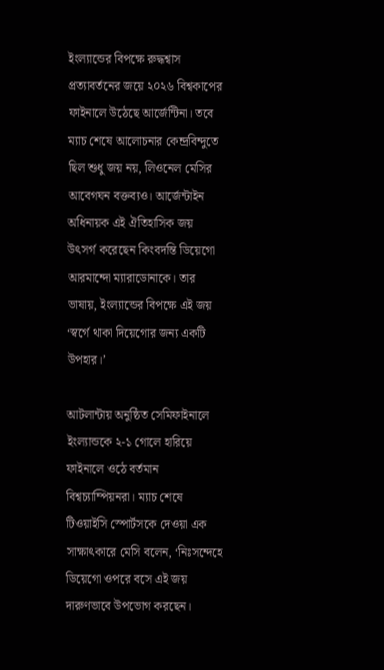ইংল্যান্ডের বিপক্ষে রুদ্ধশ্বাস প্রত্যাবর্তনের জয়ে ২০২৬ বিশ্বকাপের ফাইনালে উঠেছে আর্জেন্টিনা। তবে ম্যাচ শেষে আলোচনার কেন্দ্রবিন্দুতে ছিল শুধু জয় নয়, লিওনেল মেসির আবেগঘন বক্তব্যও। আর্জেন্টাইন অধিনায়ক এই ঐতিহাসিক জয় উৎসর্গ করেছেন কিংবদন্তি ডিয়েগো আরমান্দো ম্যারাডোনাকে। তার ভাষায়, ইংল্যান্ডের বিপক্ষে এই জয় ‘স্বর্গে থাকা দিয়েগোর জন্য একটি উপহার।’

আটলান্টায় অনুষ্ঠিত সেমিফাইনালে ইংল্যান্ডকে ২-১ গোলে হারিয়ে ফাইনালে ওঠে বর্তমান বিশ্বচ্যাম্পিয়নরা। ম্যাচ শেষে টিওয়াইসি স্পোর্টসকে দেওয়া এক সাক্ষাৎকারে মেসি বলেন, ‘নিঃসন্দেহে ডিয়েগো ওপরে বসে এই জয় দারুণভাবে উপভোগ করছেন।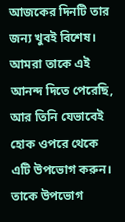আজকের দিনটি তার জন্য খুবই বিশেষ। আমরা তাকে এই আনন্দ দিতে পেরেছি, আর তিনি যেভাবেই হোক ওপরে থেকে এটি উপভোগ করুন। তাকে উপভোগ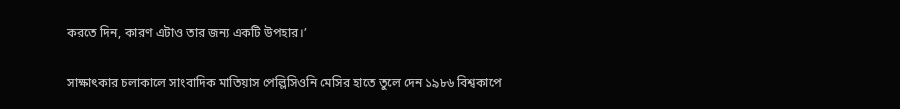করতে দিন, কারণ এটাও তার জন্য একটি উপহার।’

সাক্ষাৎকার চলাকালে সাংবাদিক মাতিয়াস পেল্লিসিওনি মেসির হাতে তুলে দেন ১৯৮৬ বিশ্বকাপে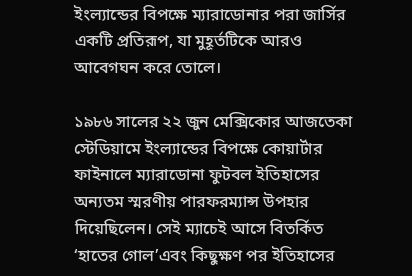ইংল্যান্ডের বিপক্ষে ম্যারাডোনার পরা জার্সির একটি প্রতিরূপ, যা মুহূর্তটিকে আরও আবেগঘন করে তোলে।

১৯৮৬ সালের ২২ জুন মেক্সিকোর আজতেকা স্টেডিয়ামে ইংল্যান্ডের বিপক্ষে কোয়ার্টার ফাইনালে ম্যারাডোনা ফুটবল ইতিহাসের অন্যতম স্মরণীয় পারফরম্যান্স উপহার দিয়েছিলেন। সেই ম্যাচেই আসে বিতর্কিত ‘হাতের গোল’এবং কিছুক্ষণ পর ইতিহাসের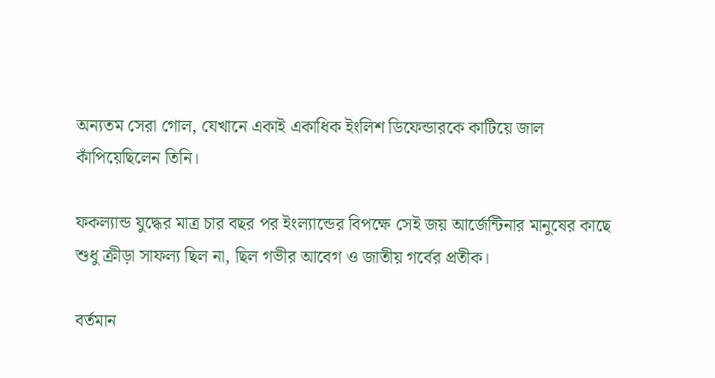অন্যতম সেরা গোল, যেখানে একাই একাধিক ইংলিশ ডিফেন্ডারকে কাটিয়ে জাল কাঁপিয়েছিলেন তিনি।

ফকল্যান্ড যুদ্ধের মাত্র চার বছর পর ইংল্যান্ডের বিপক্ষে সেই জয় আর্জেন্টিনার মানুষের কাছে শুধু ক্রীড়া সাফল্য ছিল না, ছিল গভীর আবেগ ও জাতীয় গর্বের প্রতীক।

বর্তমান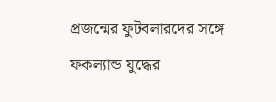প্রজন্মের ফুটবলারদের সঙ্গে ফকল্যান্ড যুদ্ধের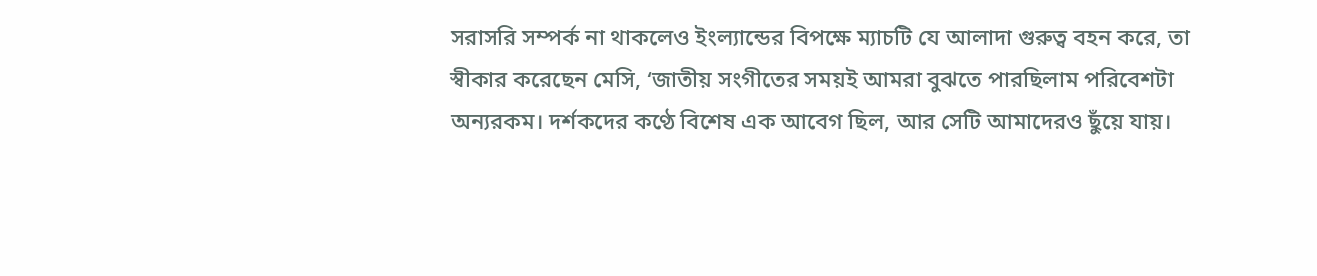সরাসরি সম্পর্ক না থাকলেও ইংল্যান্ডের বিপক্ষে ম্যাচটি যে আলাদা গুরুত্ব বহন করে, তা স্বীকার করেছেন মেসি, ‘জাতীয় সংগীতের সময়ই আমরা বুঝতে পারছিলাম পরিবেশটা অন্যরকম। দর্শকদের কণ্ঠে বিশেষ এক আবেগ ছিল, আর সেটি আমাদেরও ছুঁয়ে যায়।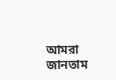আমরা জানতাম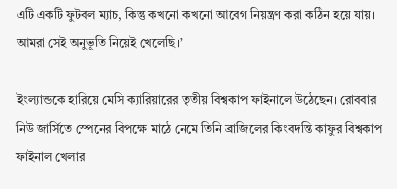এটি একটি ফুটবল ম্যাচ, কিন্তু কখনো কখনো আবেগ নিয়ন্ত্রণ করা কঠিন হয়ে যায়। আমরা সেই অনুভূতি নিয়েই খেলেছি।’

ইংল্যান্ডকে হারিয়ে মেসি ক্যারিয়ারের তৃতীয় বিশ্বকাপ ফাইনালে উঠেছেন। রোববার নিউ জার্সিতে স্পেনের বিপক্ষে মাঠে নেমে তিনি ব্রাজিলের কিংবদন্তি কাফুর বিশ্বকাপ ফাইনাল খেলার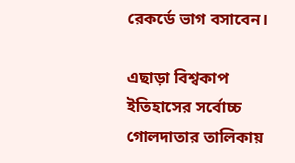রেকর্ডে ভাগ বসাবেন।

এছাড়া বিশ্বকাপ ইতিহাসের সর্বোচ্চ গোলদাতার তালিকায়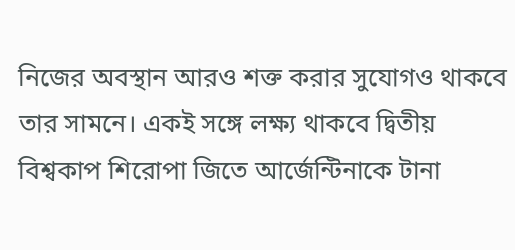নিজের অবস্থান আরও শক্ত করার সুযোগও থাকবে তার সামনে। একই সঙ্গে লক্ষ্য থাকবে দ্বিতীয় বিশ্বকাপ শিরোপা জিতে আর্জেন্টিনাকে টানা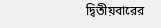দ্বিতীয়বারের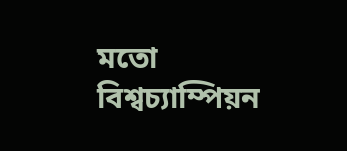মতো বিশ্বচ্যাম্পিয়ন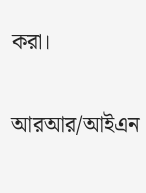করা।

আরআর/আইএন